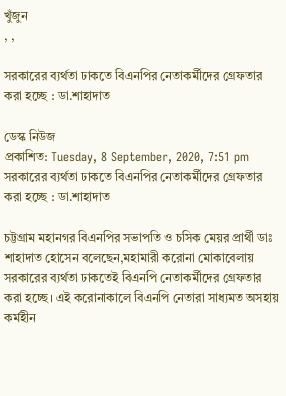খুঁজুন
, ,

সরকারের ব্যর্থতা ঢাকতে বিএনপির নেতাকর্মীদের গ্রেফতার করা হচ্ছে : ডা.শাহাদাত

ডেস্ক নিউজ
প্রকাশিত: Tuesday, 8 September, 2020, 7:51 pm
সরকারের ব্যর্থতা ঢাকতে বিএনপির নেতাকর্মীদের গ্রেফতার করা হচ্ছে : ডা.শাহাদাত

চট্টগ্রাম মহানগর বিএনপির সভাপতি ও চসিক মেয়র প্রার্থী ডাঃ শাহাদাত হোসেন বলেছেন,মহামারী করোনা মোকাবেলায় সরকারের ব্যর্থতা ঢাকতেই বিএনপি নেতাকর্মীদের গ্রেফতার করা হচ্ছে। এই করোনাকালে বিএনপি নেতারা সাধ্যমত অসহায় কর্মহীন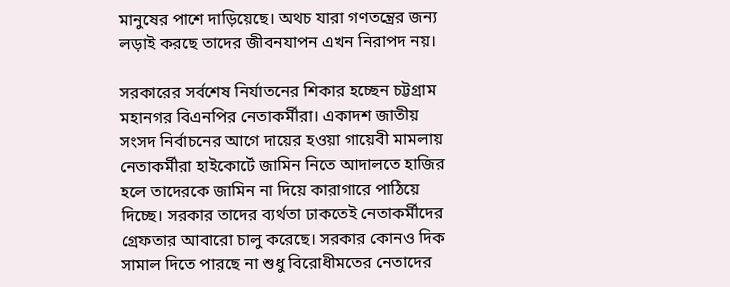মানুষের পাশে দাড়িয়েছে। অথচ যারা গণতন্ত্রের জন্য লড়াই করছে তাদের জীবনযাপন এখন নিরাপদ নয়।

সরকারের সর্বশেষ নির্যাতনের শিকার হচ্ছেন চট্টগ্রাম মহানগর বিএনপির নেতাকর্মীরা। একাদশ জাতীয় সংসদ নির্বাচনের আগে দায়ের হওয়া গায়েবী মামলায় নেতাকর্মীরা হাইকোর্টে জামিন নিতে আদালতে হাজির হলে তাদেরকে জামিন না দিয়ে কারাগারে পাঠিয়ে দিচ্ছে। সরকার তাদের ব্যর্থতা ঢাকতেই নেতাকর্মীদের গ্রেফতার আবারো চালু করেছে। সরকার কোনও দিক সামাল দিতে পারছে না শুধু বিরোধীমতের নেতাদের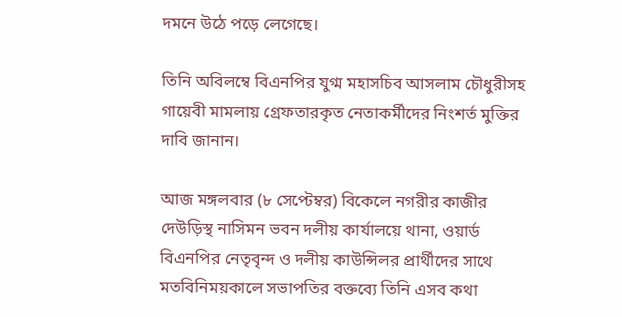দমনে উঠে পড়ে লেগেছে।

তিনি অবিলম্বে বিএনপির যুগ্ম মহাসচিব আসলাম চৌধুরীসহ গায়েবী মামলায় গ্রেফতারকৃত নেতাকর্মীদের নিংশর্ত মুক্তির দাবি জানান।

আজ মঙ্গলবার (৮ সেপ্টেম্বর) বিকেলে নগরীর কাজীর দেউড়িস্থ নাসিমন ভবন দলীয় কার্যালয়ে থানা, ওয়ার্ড বিএনপির নেতৃবৃন্দ ও দলীয় কাউন্সিলর প্রার্থীদের সাথে মতবিনিময়কালে সভাপতির বক্তব্যে তিনি এসব কথা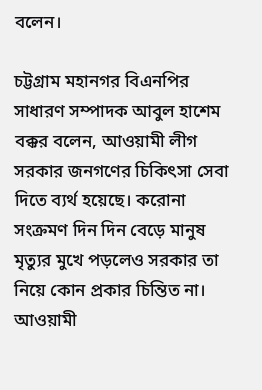বলেন।

চট্টগ্রাম মহানগর বিএনপির সাধারণ সম্পাদক আবুল হাশেম বক্কর বলেন, আওয়ামী লীগ সরকার জনগণের চিকিৎসা সেবা দিতে ব্যর্থ হয়েছে। করোনা সংক্রমণ দিন দিন বেড়ে মানুষ মৃত্যুর মুখে পড়লেও সরকার তা নিয়ে কোন প্রকার চিন্তিত না। আওয়ামী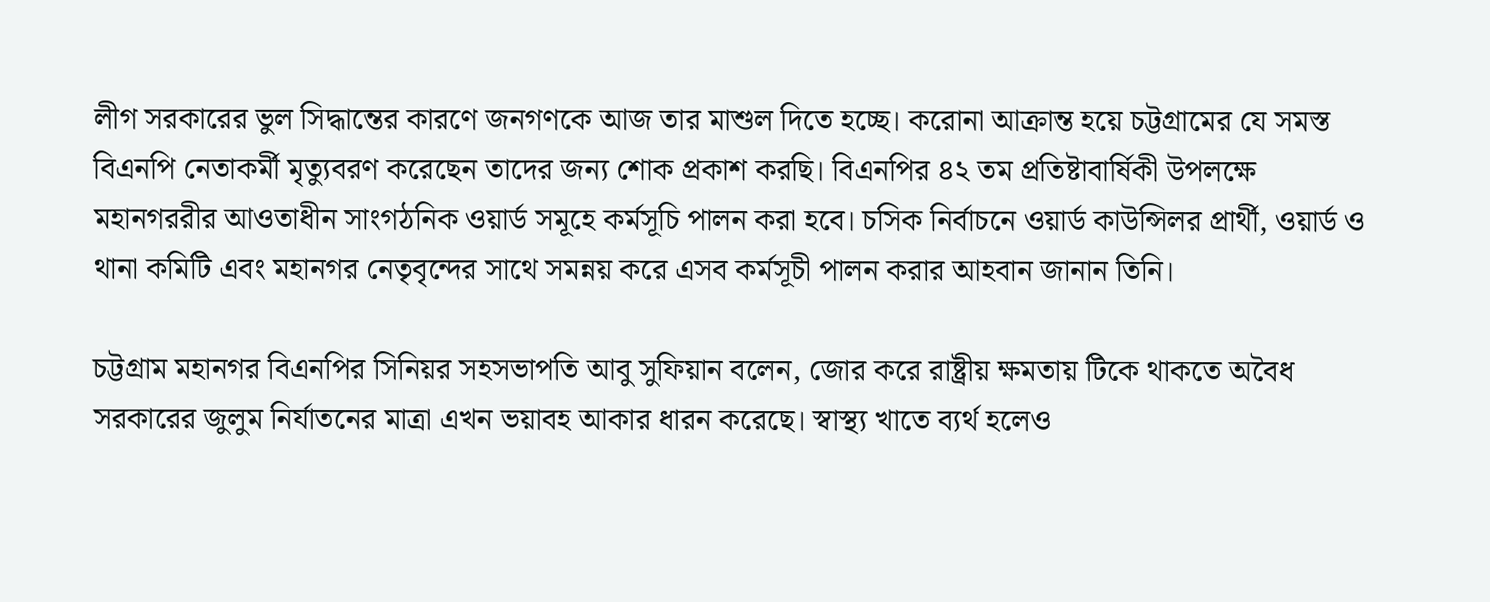লীগ সরকারের ভুল সিদ্ধান্তের কারণে জনগণকে আজ তার মাশুল দিতে হচ্ছে। করোনা আক্রান্ত হয়ে চট্টগ্রামের যে সমস্ত বিএনপি নেতাকর্মী মৃত্যুবরণ করেছেন তাদের জন্য শোক প্রকাশ করছি। বিএনপির ৪২ তম প্রতিষ্টাবার্ষিকী উপলক্ষে মহানগররীর আওতাধীন সাংগঠনিক ওয়ার্ড সমূহে কর্মসূচি পালন করা হবে। চসিক নির্বাচনে ওয়ার্ড কাউন্সিলর প্রার্থী, ওয়ার্ড ও থানা কমিটি এবং মহানগর নেতৃবৃন্দের সাথে সমন্নয় করে এসব কর্মসূচী পালন করার আহবান জানান তিনি।

চট্টগ্রাম মহানগর বিএনপির সিনিয়র সহসভাপতি আবু সুফিয়ান বলেন, জোর করে রাষ্ট্রীয় ক্ষমতায় টিকে থাকতে অবৈধ সরকারের জুলুম নির্যাতনের মাত্রা এখন ভয়াবহ আকার ধারন করেছে। স্বাস্থ্য খাতে ব্যর্থ হলেও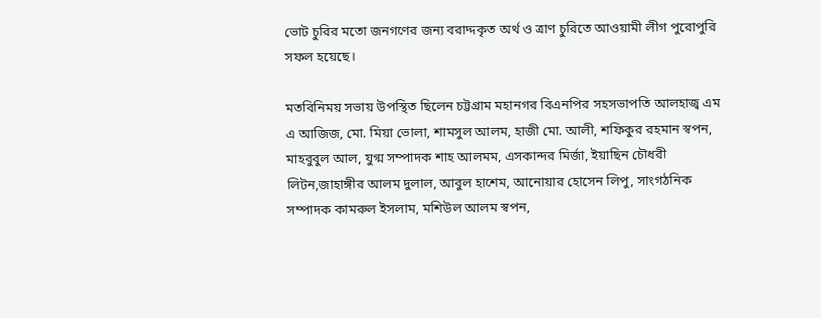ভোট চুরির মতো জনগণের জন্য বরাদ্দকৃত অর্থ ও ত্রাণ চুরিতে আওয়ামী লীগ পুরোপুরি সফল হয়েছে।

মতবিনিময় সভায় উপস্থিত ছিলেন চট্টগ্রাম মহানগর বিএনপির সহসভাপতি আলহাজ্ব এম এ আজিজ, মো. মিয়া ভোলা, শামসুল আলম, হাজী মো. আলী, শফিকুর রহমান স্বপন, মাহবুবুল আল, যুগ্ম সম্পাদক শাহ আলমম, এসকান্দর মির্জা, ইয়াছিন চৌধরী লিটন,জাহাঙ্গীর আলম দুলাল, আবুল হাশেম, আনোয়ার হোসেন লিপু, সাংগঠনিক সম্পাদক কামরুল ইসলাম, মশিউল আলম স্বপন,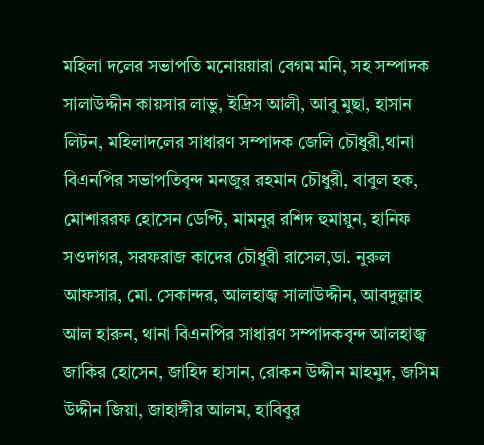মহিলা দলের সভাপতি মনোয়য়ারা বেগম মনি, সহ সম্পাদক সালাউদ্দীন কায়সার লাভু, ইদ্রিস আলী, আবু মুছা, হাসান লিটন, মহিলাদলের সাধারণ সম্পাদক জেলি চৌধুরী,থানা বিএনপির সভাপতিবৃন্দ মনজুর রহমান চৌধুরী, বাবুল হক, মোশাররফ হোসেন ডেপ্টি, মামনুর রশিদ হুমায়ুন, হানিফ সওদাগর, সরফরাজ কাদের চৌধুরী রাসেল,ডা. নুরুল আফসার, মো. সেকান্দর, আলহাজ্ব সালাউদ্দীন, আবদুল্লাহ আল হারুন, থানা বিএনপির সাধারণ সম্পাদকবৃন্দ আলহাজ্ব জাকির হোসেন, জাহিদ হাসান, রোকন উদ্দীন মাহমুদ, জসিম উদ্দীন জিয়া, জাহাঙ্গীর আলম, হাবিবুর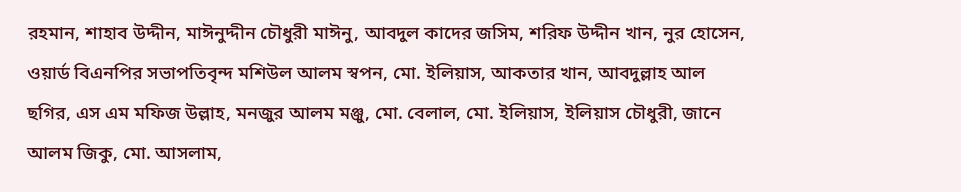রহমান, শাহাব উদ্দীন, মাঈনুদ্দীন চৌধুরী মাঈনু, আবদুল কাদের জসিম, শরিফ উদ্দীন খান, নুর হোসেন, ওয়ার্ড বিএনপির সভাপতিবৃন্দ মশিউল আলম স্বপন, মো. ইলিয়াস, আকতার খান, আবদুল্লাহ আল ছগির, এস এম মফিজ উল্লাহ, মনজুর আলম মঞ্জু, মো. বেলাল, মো. ইলিয়াস, ইলিয়াস চৌধুরী, জানে আলম জিকু, মো. আসলাম,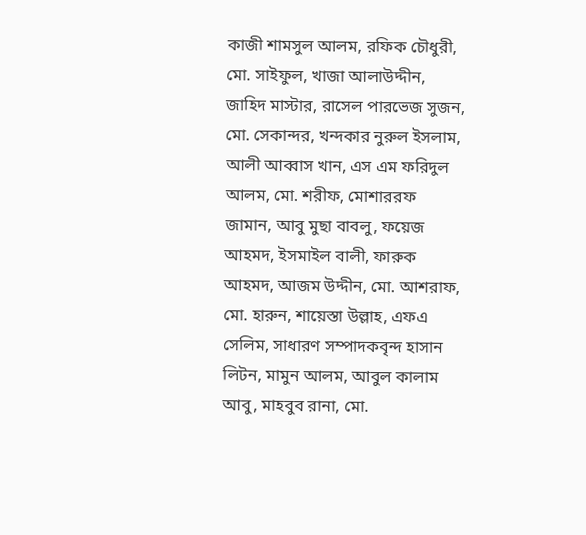কাজী শামসুল আলম, রফিক চৌধুরী, মো. সাইফুল, খাজা আলাউদ্দীন, জাহিদ মাস্টার, রাসেল পারভেজ সুজন, মো. সেকান্দর, খন্দকার নুরুল ইসলাম, আলী আব্বাস খান, এস এম ফরিদুল আলম, মো. শরীফ, মোশাররফ জামান, আবু মুছা বাবলু, ফয়েজ আহমদ, ইসমাইল বালী, ফারুক আহমদ, আজম উদ্দীন, মো. আশরাফ, মো. হারুন, শায়েস্তা উল্লাহ, এফএ সেলিম, সাধারণ সম্পাদকবৃন্দ হাসান লিটন, মামুন আলম, আবুল কালাম আবু, মাহবুব রানা, মো.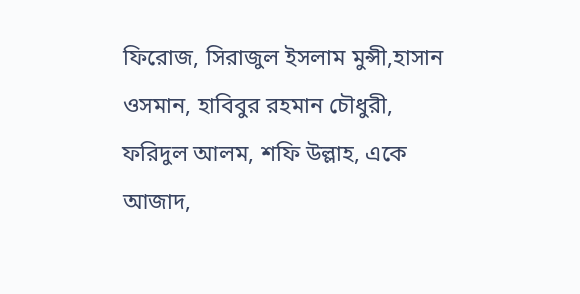ফিরোজ, সিরাজুল ইসলাম মুন্সী,হাসান ওসমান, হাবিবুর রহমান চৌধুরী, ফরিদুল আলম, শফি উল্লাহ, একে আজাদ,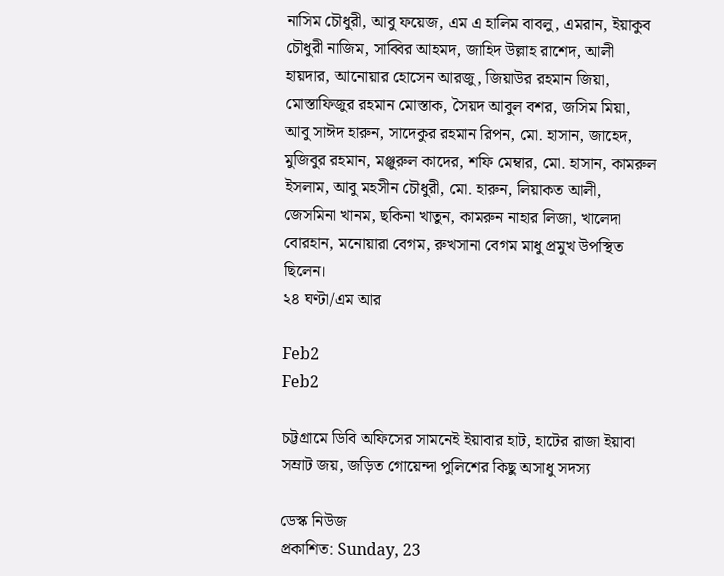নাসিম চৌধুরী, আবু ফয়েজ, এম এ হালিম বাবলু, এমরান, ইয়াকুব চৌধুরী নাজিম, সাব্বির আহমদ, জাহিদ উল্লাহ রাশেদ, আলী হায়দার, আনোয়ার হোসেন আরজু, জিয়াউর রহমান জিয়া, মোস্তাফিজুর রহমান মোস্তাক, সৈয়দ আবুল বশর, জসিম মিয়া, আবু সাঈদ হারুন, সাদেকুর রহমান রিপন, মো. হাসান, জাহেদ, মুজিবুর রহমান, মঞ্জুরুল কাদের, শফি মেম্বার, মো. হাসান, কামরুল ইসলাম, আবু মহসীন চৌধুরী, মো. হারুন, লিয়াকত আলী, জেসমিনা খানম, ছকিনা খাতুন, কামরুন নাহার লিজা, খালেদা বোরহান, মনোয়ারা বেগম, রুখসানা বেগম মাধু প্রমুখ উপস্থিত ছিলেন।
২৪ ঘণ্টা/এম আর

Feb2
Feb2

চট্টগ্রামে ডিবি অফিসের সামনেই ইয়াবার হাট, হাটের রাজা ইয়াবা সম্রাট জয়, জড়িত গোয়েন্দা পুলিশের কিছু অসাধু সদস্য

ডেস্ক নিউজ
প্রকাশিত: Sunday, 23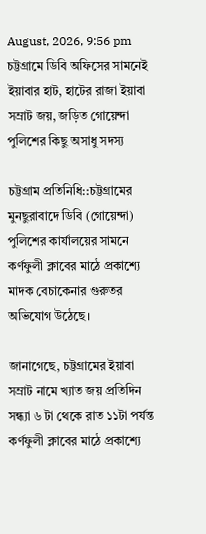August, 2026, 9:56 pm
চট্টগ্রামে ডিবি অফিসের সামনেই ইয়াবার হাট, হাটের রাজা ইয়াবা সম্রাট জয়, জড়িত গোয়েন্দা পুলিশের কিছু অসাধু সদস্য

চট্টগ্রাম প্রতিনিধি::চট্টগ্রামের মুনছুরাবাদে ডিবি (গোয়েন্দা) পুলিশের কার্যালয়ের সামনে কর্ণফুলী ক্লাবের মাঠে প্রকাশ্যে মাদক বেচাকেনার গুরুতর অভিযোগ উঠেছে।

জানাগেছে, চট্টগ্রামের ইয়াবা সম্রাট নামে খ্যাত জয় প্রতিদিন সন্ধ্যা ৬ টা থেকে রাত ১১টা পর্যন্ত কর্ণফুলী ক্লাবের মাঠে প্রকাশ্যে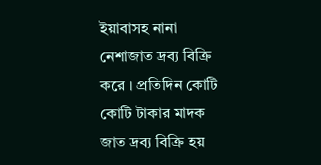ইয়াবাসহ নানা নেশাজাত দ্রব্য বিক্রি করে । প্রতিদিন কোটি কোটি টাকার মাদক জাত দ্রব্য বিক্রি হয়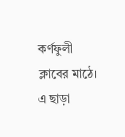কর্ণফুলী ক্লাবের মাঠে। এ ছাড়া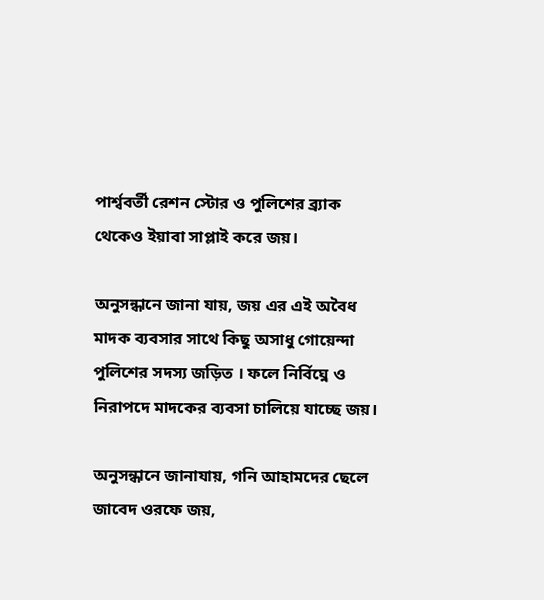পার্শ্ববর্তী রেশন স্টোর ও পুলিশের ব্র্যাক থেকেও ইয়াবা সাপ্লাই করে জয়।

অনুসন্ধানে জানা যায়, জয় এর এই অবৈধ মাদক ব্যবসার সাথে কিছু অসাধু গোয়েন্দা পুলিশের সদস্য জড়িত । ফলে নির্বিঘ্নে ও নিরাপদে মাদকের ব্যবসা চালিয়ে যাচ্ছে জয়।

অনুসন্ধানে জানাযায়, গনি আহামদের ছেলে জাবেদ ওরফে জয়,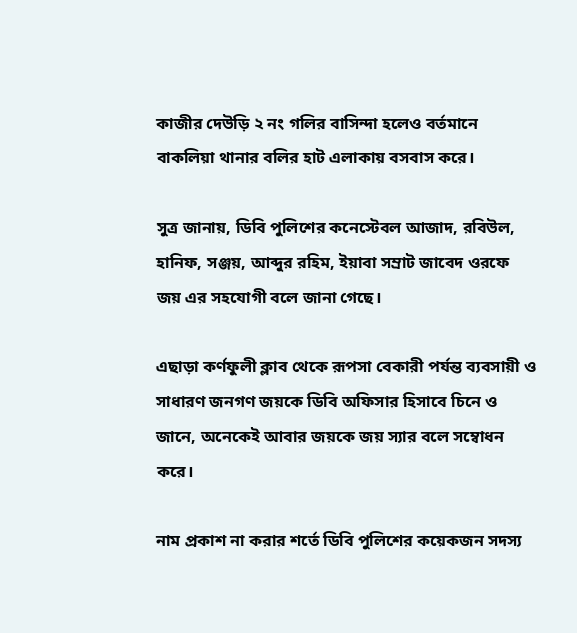কাজীর দেউড়ি ২ নং গলির বাসিন্দা হলেও বর্তমানে বাকলিয়া থানার বলির হাট এলাকায় বসবাস করে।

সুত্র জানায়, ডিবি পুলিশের কনেস্টেবল আজাদ, রবিউল,  হানিফ, সঞ্জয়, আব্দুর রহিম, ইয়াবা সম্রাট জাবেদ ওরফে জয় এর সহযোগী বলে জানা গেছে।

এছাড়া কর্ণফুলী ক্লাব থেকে রূপসা বেকারী পর্যন্ত ব্যবসায়ী ও সাধারণ জনগণ জয়কে ডিবি অফিসার হিসাবে চিনে ও জানে, অনেকেই আবার জয়কে জয় স্যার বলে সম্বোধন করে।

নাম প্রকাশ না করার শর্তে ডিবি পুলিশের কয়েকজন সদস্য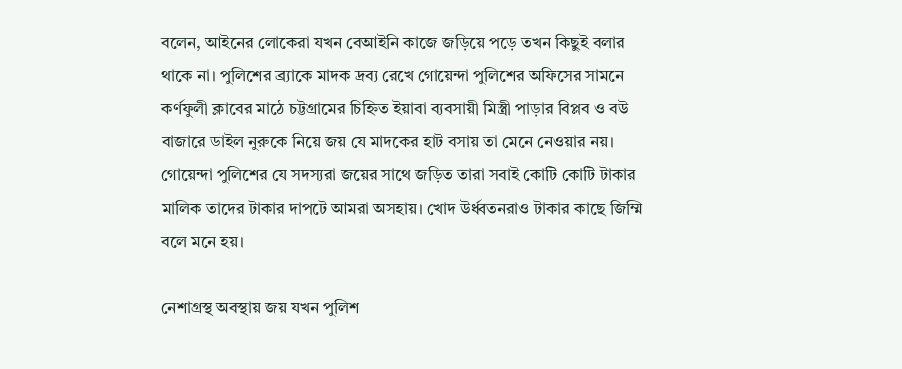বলেন, আইনের লোকেরা যখন বেআইনি কাজে জড়িয়ে পড়ে তখন কিছুই বলার থাকে না। পুলিশের ব্র্যাকে মাদক দ্রব্য রেখে গোয়েন্দা পুলিশের অফিসের সামনে কর্ণফুলী ক্লাবের মাঠে চট্টগ্রামের চিহ্নিত ইয়াবা ব্যবসায়ী মিস্ত্রী পাড়ার বিপ্লব ও বউ বাজারে ডাইল নুরুকে নিয়ে জয় যে মাদকের হাট বসায় তা মেনে নেওয়ার নয়। গোয়েন্দা পুলিশের যে সদস্যরা জয়ের সাথে জড়িত তারা সবাই কোটি কোটি টাকার মালিক তাদের টাকার দাপটে আমরা অসহায়। খোদ উর্ধ্বতনরাও টাকার কাছে জিম্মি বলে মনে হয়।

নেশাগ্রস্থ অবস্থায় জয় যখন পুলিশ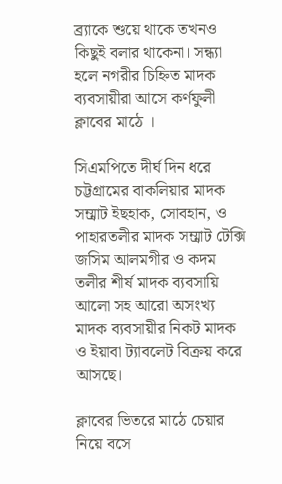ব্র্যাকে শুয়ে থাকে তখনও কিছুই বলার থাকেনা। সন্ধ্যা হলে নগরীর চিহ্নিত মাদক ব্যবসায়ীরা আসে কর্ণফুলী ক্লাবের মাঠে ।

সিএমপিতে দীর্ঘ দিন ধরে চট্টগ্রামের বাকলিয়ার মাদক সম্ম্রাট ইছহাক, সোবহান, ও পাহারতলীর মাদক সম্ম্রাট টেক্সি জসিম আলমগীর ও কদম তলীর শীর্ষ মাদক ব্যবসায়ি আলো সহ আরো অসংখ্য মাদক ব্যবসায়ীর নিকট মাদক ও ইয়াবা ট্যাবলেট বিক্রয় করে আসছে।

ক্লাবের ভিতরে মাঠে চেয়ার নিয়ে বসে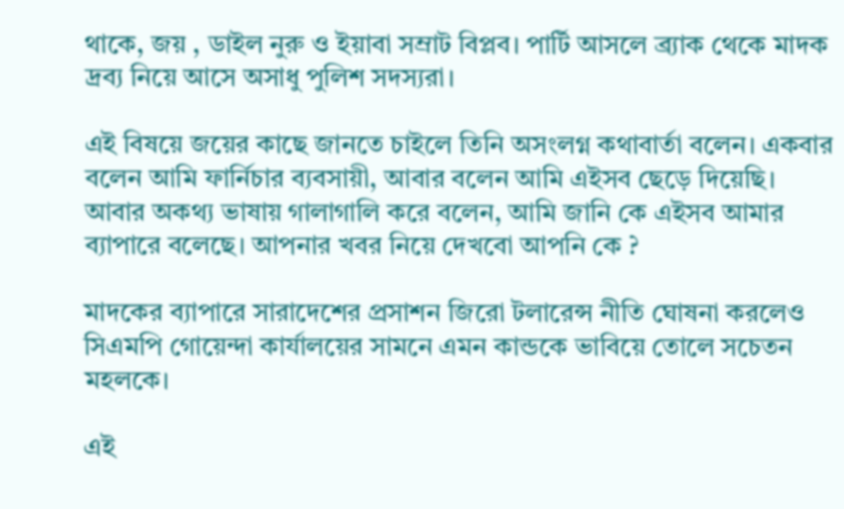থাকে, জয় , ডাইল নুরু ও ইয়াবা সম্রাট বিপ্লব। পার্টি আসলে ব্র্যাক থেকে মাদক দ্রব্য নিয়ে আসে অসাধু পুলিশ সদস্যরা।

এই বিষয়ে জয়ের কাছে জানতে চাইলে তিনি অসংলগ্ন কথাবার্তা বলেন। একবার বলেন আমি ফার্নিচার ব্যবসায়ী, আবার বলেন আমি এইসব ছেড়ে দিয়েছি। আবার অকথ্য ভাষায় গালাগালি করে বলেন, আমি জানি কে এইসব আমার ব্যাপারে বলেছে। আপনার খবর নিয়ে দেখবো আপনি কে ?

মাদকের ব্যাপারে সারাদেশের প্রসাশন জিরো টলারেন্স নীতি ঘোষনা করলেও সিএমপি গোয়েন্দা কার্যালয়ের সামনে এমন কান্ডকে ভাবিয়ে তোলে সচেতন মহলকে।

এই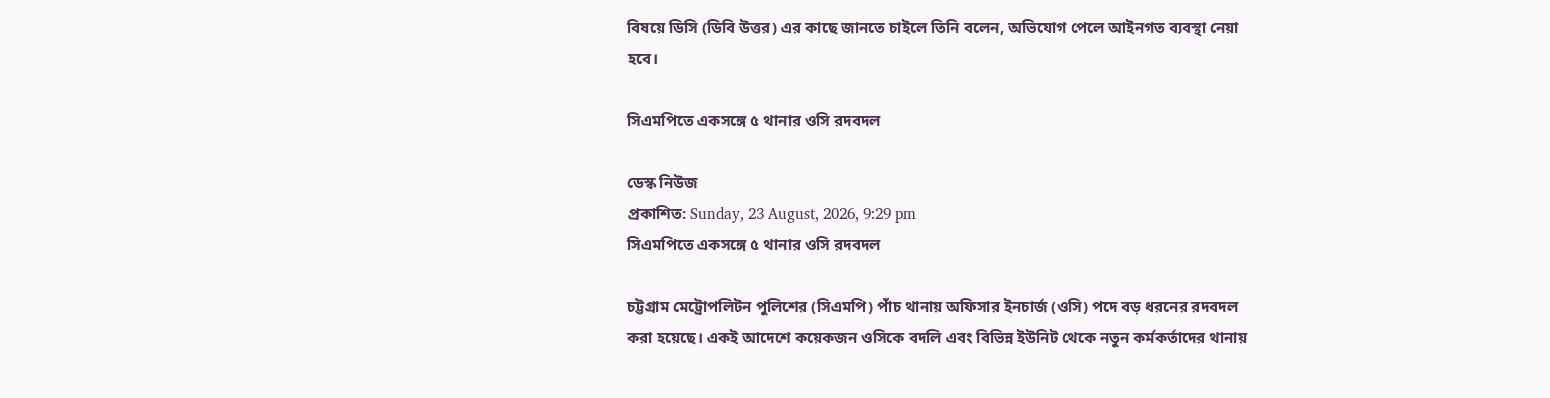বিষয়ে ডিসি (ডিবি উত্তর) এর কাছে জানতে চাইলে তিনি বলেন, অভিযোগ পেলে আইনগত ব্যবস্থা নেয়া হবে।

সিএমপিতে একসঙ্গে ৫ থানার ওসি রদবদল

ডেস্ক নিউজ
প্রকাশিত: Sunday, 23 August, 2026, 9:29 pm
সিএমপিতে একসঙ্গে ৫ থানার ওসি রদবদল

চট্টগ্রাম মেট্রোপলিটন পুলিশের (সিএমপি) পাঁচ থানায় অফিসার ইনচার্জ (ওসি) পদে বড় ধরনের রদবদল করা হয়েছে। একই আদেশে কয়েকজন ওসিকে বদলি এবং বিভিন্ন ইউনিট থেকে নতুন কর্মকর্তাদের থানায়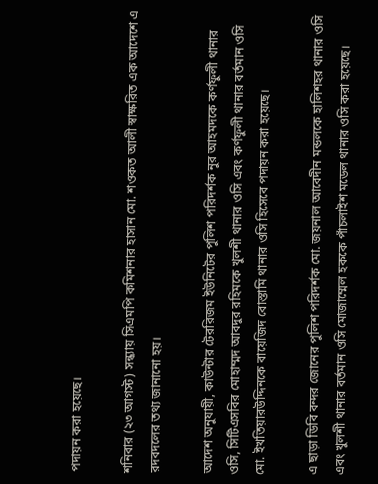পদায়ন করা হয়েছে।

শনিবার (২৩ আগস্ট) সন্ধ্যায় সিএমপি কমিশনার হাসান মো. শওকত আলী স্বাক্ষরিত এক আদেশে এ রদবদলের তথ্য জানানো হয়।

আদেশ অনুযায়ী, কাউন্টার টেররিজম ইউনিটের পুলিশ পরিদর্শক নুর আহমদকে কর্ণফুলী থানার ওসি, সিটিএসবির মোহাম্মদ আবদুর রহিমকে খুলশী থানার ওসি এবং কর্ণফুলী থানার বর্তমান ওসি মো. ইখতিয়ারউদ্দিনকে বায়েজিদ বোস্তামি থানার ওসি হিসেবে পদায়ন করা হয়েছে।

এ ছাড়া ডিবি বন্দর জোনের পুলিশ পরিদর্শক মো. জয়নাল আবেদীন মন্ডলকে হালিশহর থানার ওসি এবং খুলশী থানার বর্তমান ওসি মোজাম্মেল হককে পাঁচলাইশ মডেল থানার ওসি করা হয়েছে।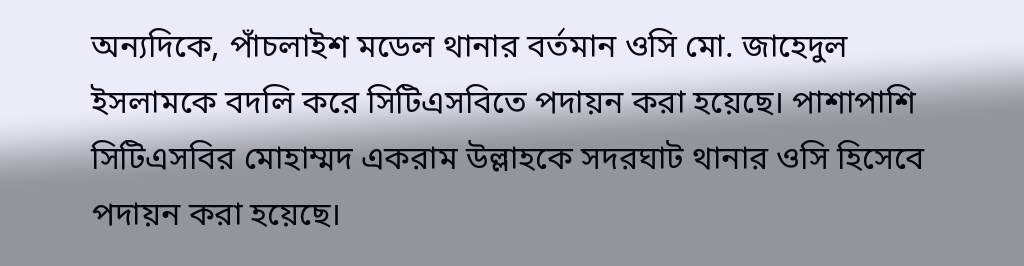অন্যদিকে, পাঁচলাইশ মডেল থানার বর্তমান ওসি মো. জাহেদুল ইসলামকে বদলি করে সিটিএসবিতে পদায়ন করা হয়েছে। পাশাপাশি সিটিএসবির মোহাম্মদ একরাম উল্লাহকে সদরঘাট থানার ওসি হিসেবে পদায়ন করা হয়েছে।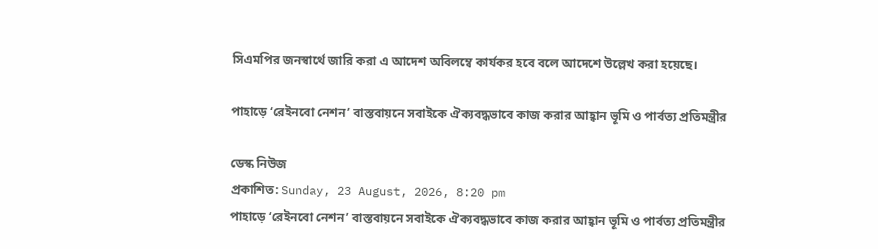সিএমপির জনস্বার্থে জারি করা এ আদেশ অবিলম্বে কার্যকর হবে বলে আদেশে উল্লেখ করা হয়েছে।

পাহাড়ে ‘রেইনবো নেশন’ বাস্তবায়নে সবাইকে ঐক্যবদ্ধভাবে কাজ করার আহ্বান ভূমি ও পার্বত্য প্রতিমন্ত্রীর

ডেস্ক নিউজ
প্রকাশিত: Sunday, 23 August, 2026, 8:20 pm
পাহাড়ে ‘রেইনবো নেশন’ বাস্তবায়নে সবাইকে ঐক্যবদ্ধভাবে কাজ করার আহ্বান ভূমি ও পার্বত্য প্রতিমন্ত্রীর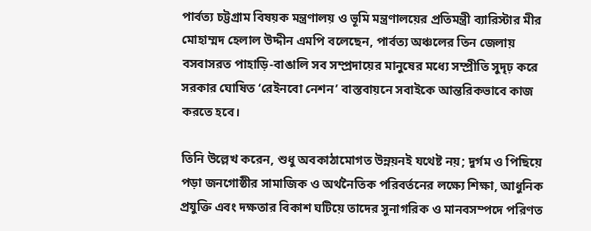পার্বত্য চট্টগ্রাম বিষয়ক মন্ত্রণালয় ও ভূমি মন্ত্রণালয়ের প্রতিমন্ত্রী ব্যারিস্টার মীর মোহাম্মদ হেলাল উদ্দীন এমপি বলেছেন, পার্বত্য অঞ্চলের তিন জেলায় বসবাসরত পাহাড়ি-বাঙালি সব সম্প্রদায়ের মানুষের মধ্যে সম্প্রীতি সুদৃঢ় করে সরকার ঘোষিত ‘রেইনবো নেশন’ বাস্তবায়নে সবাইকে আন্তরিকভাবে কাজ করতে হবে।

তিনি উল্লেখ করেন, শুধু অবকাঠামোগত উন্নয়নই যথেষ্ট নয়; দুর্গম ও পিছিয়ে পড়া জনগোষ্ঠীর সামাজিক ও অর্থনৈতিক পরিবর্তনের লক্ষ্যে শিক্ষা, আধুনিক প্রযুক্তি এবং দক্ষতার বিকাশ ঘটিয়ে তাদের সুনাগরিক ও মানবসম্পদে পরিণত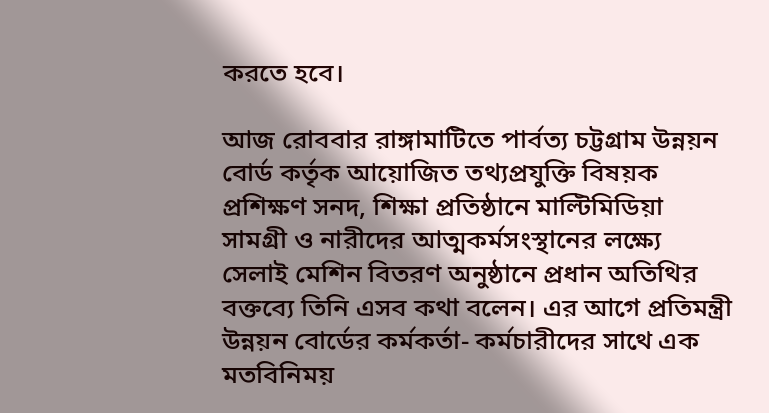করতে হবে।

আজ রোববার রাঙ্গামাটিতে পার্বত্য চট্টগ্রাম উন্নয়ন বোর্ড কর্তৃক আয়োজিত তথ্যপ্রযুক্তি বিষয়ক প্রশিক্ষণ সনদ, শিক্ষা প্রতিষ্ঠানে মাল্টিমিডিয়া সামগ্রী ও নারীদের আত্মকর্মসংস্থানের লক্ষ্যে সেলাই মেশিন বিতরণ অনুষ্ঠানে প্রধান অতিথির বক্তব্যে তিনি এসব কথা বলেন। এর আগে প্রতিমন্ত্রী উন্নয়ন বোর্ডের কর্মকর্তা- কর্মচারীদের সাথে এক মতবিনিময়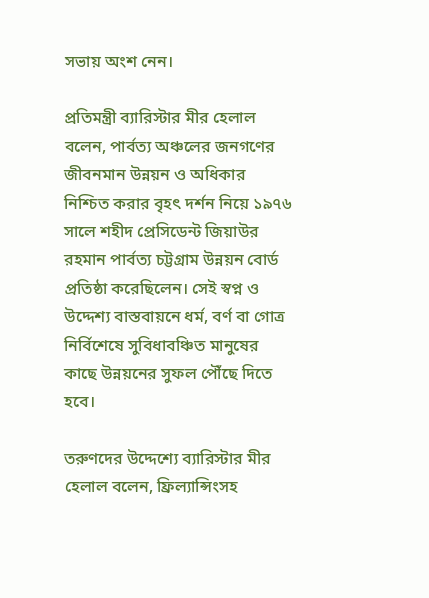সভায় অংশ নেন।

প্রতিমন্ত্রী ব্যারিস্টার মীর হেলাল বলেন, পার্বত্য অঞ্চলের জনগণের জীবনমান উন্নয়ন ও অধিকার নিশ্চিত করার বৃহৎ দর্শন নিয়ে ১৯৭৬ সালে শহীদ প্রেসিডেন্ট জিয়াউর রহমান পার্বত্য চট্টগ্রাম উন্নয়ন বোর্ড প্রতিষ্ঠা করেছিলেন। সেই স্বপ্ন ও উদ্দেশ্য বাস্তবায়নে ধর্ম, বর্ণ বা গোত্র নির্বিশেষে সুবিধাবঞ্চিত মানুষের কাছে উন্নয়নের সুফল পৌঁছে দিতে হবে।

তরুণদের উদ্দেশ্যে ব্যারিস্টার মীর হেলাল বলেন, ফ্রিল্যান্সিংসহ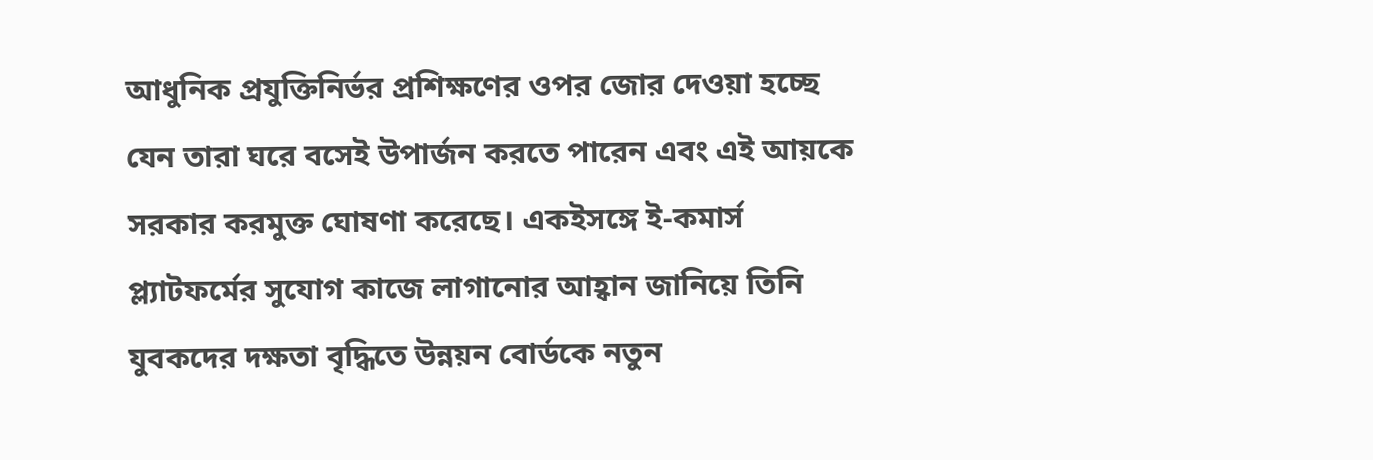আধুনিক প্রযুক্তিনির্ভর প্রশিক্ষণের ওপর জোর দেওয়া হচ্ছে যেন তারা ঘরে বসেই উপার্জন করতে পারেন এবং এই আয়কে সরকার করমুক্ত ঘোষণা করেছে। একইসঙ্গে ই-কমার্স প্ল্যাটফর্মের সুযোগ কাজে লাগানোর আহ্বান জানিয়ে তিনি যুবকদের দক্ষতা বৃদ্ধিতে উন্নয়ন বোর্ডকে নতুন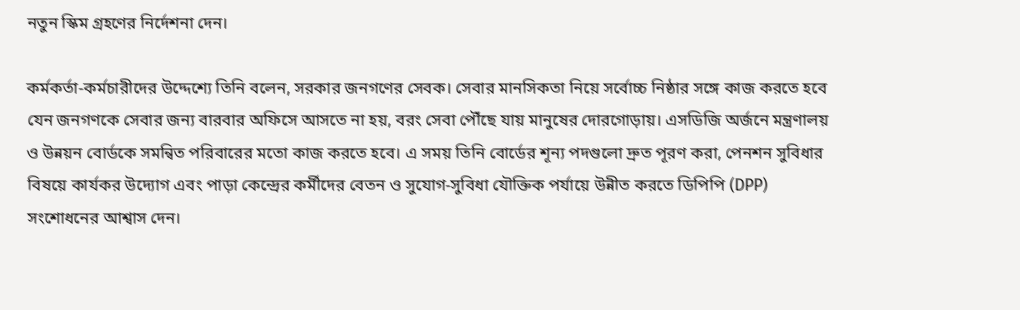নতুন স্কিম গ্রহণের নির্দেশনা দেন।

কর্মকর্তা-কর্মচারীদের উদ্দেশ্যে তিনি বলেন, সরকার জনগণের সেবক। সেবার মানসিকতা নিয়ে সর্বোচ্চ নিষ্ঠার সঙ্গে কাজ করতে হবে যেন জনগণকে সেবার জন্য বারবার অফিসে আসতে না হয়, বরং সেবা পৌঁছে যায় মানুষের দোরগোড়ায়। এসডিজি অর্জনে মন্ত্রণালয় ও উন্নয়ন বোর্ডকে সমন্বিত পরিবারের মতো কাজ করতে হবে। এ সময় তিনি বোর্ডের শূন্য পদগুলো দ্রুত পূরণ করা, পেনশন সুবিধার বিষয়ে কার্যকর উদ্যোগ এবং পাড়া কেন্দ্রের কর্মীদের বেতন ও সুযোগ-সুবিধা যৌক্তিক পর্যায়ে উন্নীত করতে ডিপিপি (DPP) সংশোধনের আশ্বাস দেন।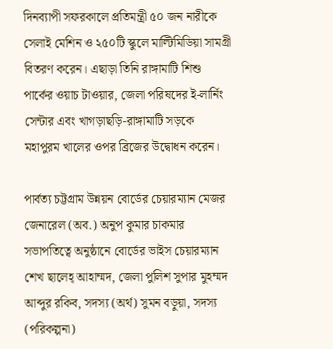দিনব্যাপী সফরকালে প্রতিমন্ত্রী ৫০ জন নারীকে সেলাই মেশিন ও ২৫০টি স্কুলে মাল্টিমিডিয়া সামগ্রী বিতরণ করেন। এছাড়া তিনি রাঙ্গামাটি শিশু পার্কের ওয়াচ টাওয়ার, জেলা পরিষদের ই-লার্নিং সেন্টার এবং খাগড়াছড়ি-রাঙ্গামাটি সড়কে মহাপুরম খালের ওপর ব্রিজের উদ্বোধন করেন।

পার্বত্য চট্টগ্রাম উন্নয়ন বোর্ডের চেয়ারম্যান মেজর জেনারেল (অব.) অনুপ কুমার চাকমার সভাপতিত্বে অনুষ্ঠানে বোর্ডের ভাইস চেয়ারম্যান শেখ ছালেহ্ আহাম্মদ, জেলা পুলিশ সুপার মুহম্মদ আব্দুর রকিব, সদস্য (অর্থ) সুমন বড়ুয়া, সদস্য (পরিকল্পনা)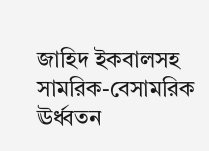জাহিদ ইকবালসহ সামরিক-বেসামরিক ঊর্ধ্বতন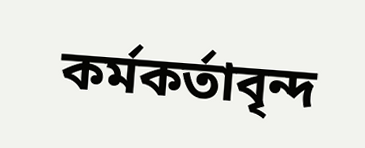কর্মকর্তাবৃন্দ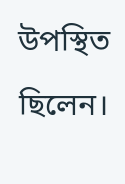উপস্থিত ছিলেন।